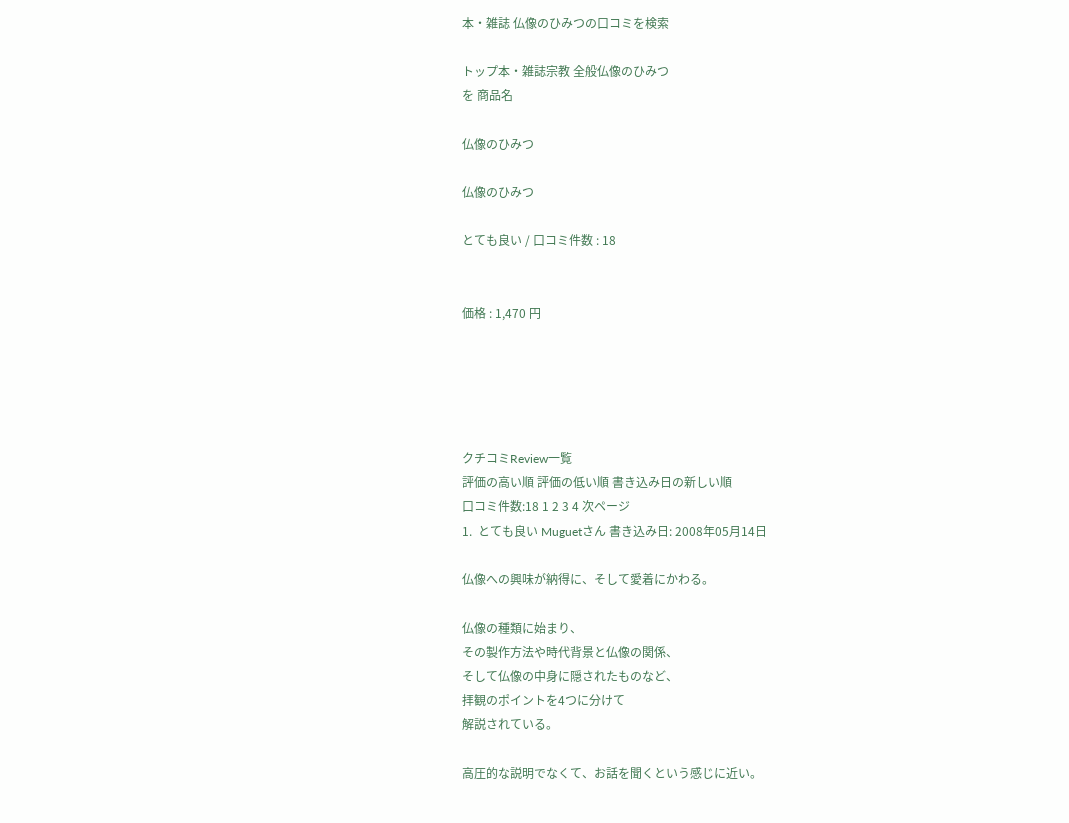本・雑誌 仏像のひみつの口コミを検索

トップ本・雑誌宗教 全般仏像のひみつ
を 商品名

仏像のひみつ

仏像のひみつ

とても良い / 口コミ件数 : 18


価格 : 1,470 円





クチコミReview一覧
評価の高い順 評価の低い順 書き込み日の新しい順
口コミ件数:18 1 2 3 4 次ページ
1.  とても良い Muguetさん 書き込み日: 2008年05月14日

仏像への興味が納得に、そして愛着にかわる。

仏像の種類に始まり、
その製作方法や時代背景と仏像の関係、
そして仏像の中身に隠されたものなど、
拝観のポイントを4つに分けて
解説されている。

高圧的な説明でなくて、お話を聞くという感じに近い。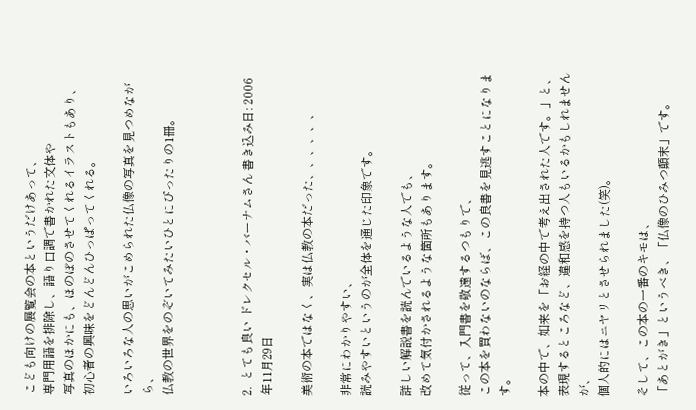こども向けの展覧会の本というだけあって、
専門用語を排除し、語り口調で書かれた文体や
写真のほかにも、ほのぼのさせてくれるイラストもあり、
初心者の興味をどんどんひっぱってくれる。

いろいろな人の思いがこめられた仏像の写真を見つめながら、
仏教の世界をのぞいてみたいひとにぴったりの1冊。



2.  とても良い ドレクセル・バーナムさん 書き込み日: 2006年11月29日

美術の本ではなく、実は仏教の本だった、、、、、、

非常にわかりやすい、
読みやすいというのが全体を通じた印象です。

詳しい解説書を読んでいるような人でも、
改めて気付かされるような箇所もあります。

従って、入門書を敬遠するつもりで、
この本を買わないのならば、この良書を見逃すことになります。

本の中で、如来を「お経の中で考え出された人です。」と、
表現するところなど、違和感を持つ人もいるかもしれませんが、
個人的にはニヤリとさせられました(笑)。

そして、この本の一番のキモは、
「あとがき」というべき、「仏像のひみつ顛末」です。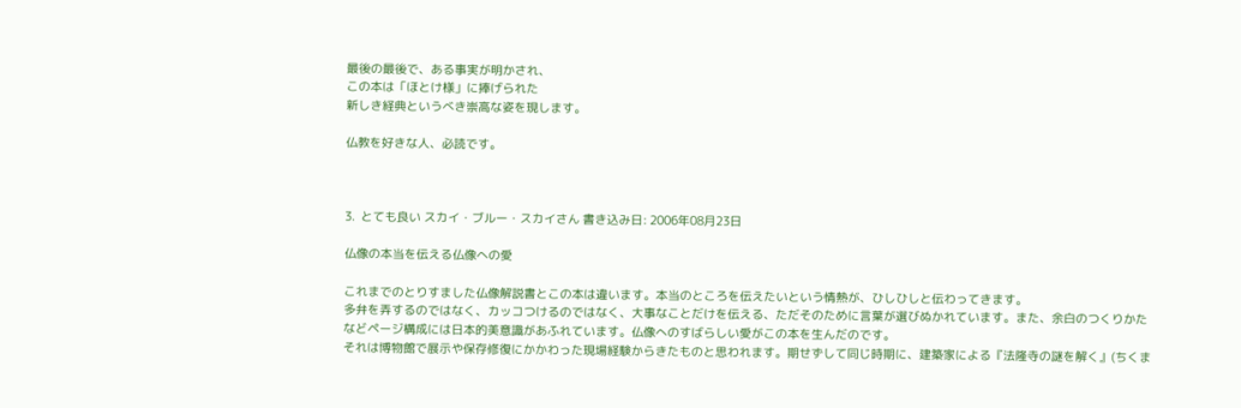最後の最後で、ある事実が明かされ、
この本は「ほとけ様」に捧げられた
新しき経典というべき崇高な姿を現します。

仏教を好きな人、必読です。



3.  とても良い スカイ・ブルー・スカイさん 書き込み日: 2006年08月23日

仏像の本当を伝える仏像への愛

これまでのとりすました仏像解説書とこの本は違います。本当のところを伝えたいという情熱が、ひしひしと伝わってきます。
多弁を弄するのではなく、カッコつけるのではなく、大事なことだけを伝える、ただそのために言葉が選びぬかれています。また、余白のつくりかたなどページ構成には日本的美意識があふれています。仏像へのすばらしい愛がこの本を生んだのです。
それは博物館で展示や保存修復にかかわった現場経験からきたものと思われます。期せずして同じ時期に、建築家による『法隆寺の謎を解く』(ちくま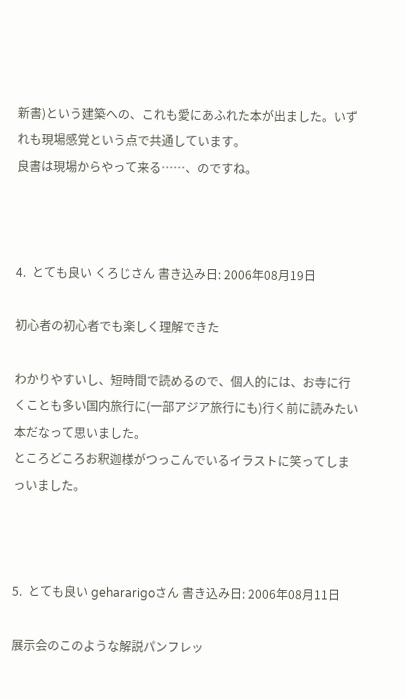新書)という建築への、これも愛にあふれた本が出ました。いずれも現場感覚という点で共通しています。
良書は現場からやって来る……、のですね。



4.  とても良い くろじさん 書き込み日: 2006年08月19日

初心者の初心者でも楽しく理解できた

わかりやすいし、短時間で読めるので、個人的には、お寺に行くことも多い国内旅行に(一部アジア旅行にも)行く前に読みたい本だなって思いました。
ところどころお釈迦様がつっこんでいるイラストに笑ってしまっいました。



5.  とても良い gehararigoさん 書き込み日: 2006年08月11日

展示会のこのような解説パンフレッ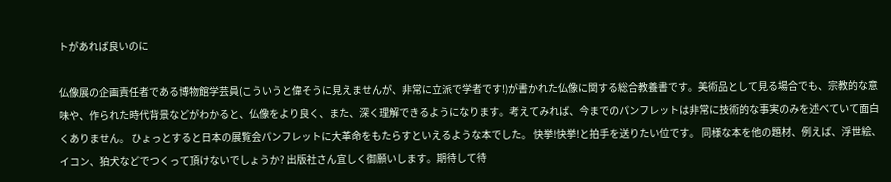トがあれば良いのに

仏像展の企画責任者である博物館学芸員(こういうと偉そうに見えませんが、非常に立派で学者です!)が書かれた仏像に関する総合教養書です。美術品として見る場合でも、宗教的な意味や、作られた時代背景などがわかると、仏像をより良く、また、深く理解できるようになります。考えてみれば、今までのパンフレットは非常に技術的な事実のみを述べていて面白くありません。 ひょっとすると日本の展覧会パンフレットに大革命をもたらすといえるような本でした。 快挙!快挙!と拍手を送りたい位です。 同様な本を他の題材、例えば、浮世絵、イコン、狛犬などでつくって頂けないでしょうか? 出版社さん宜しく御願いします。期待して待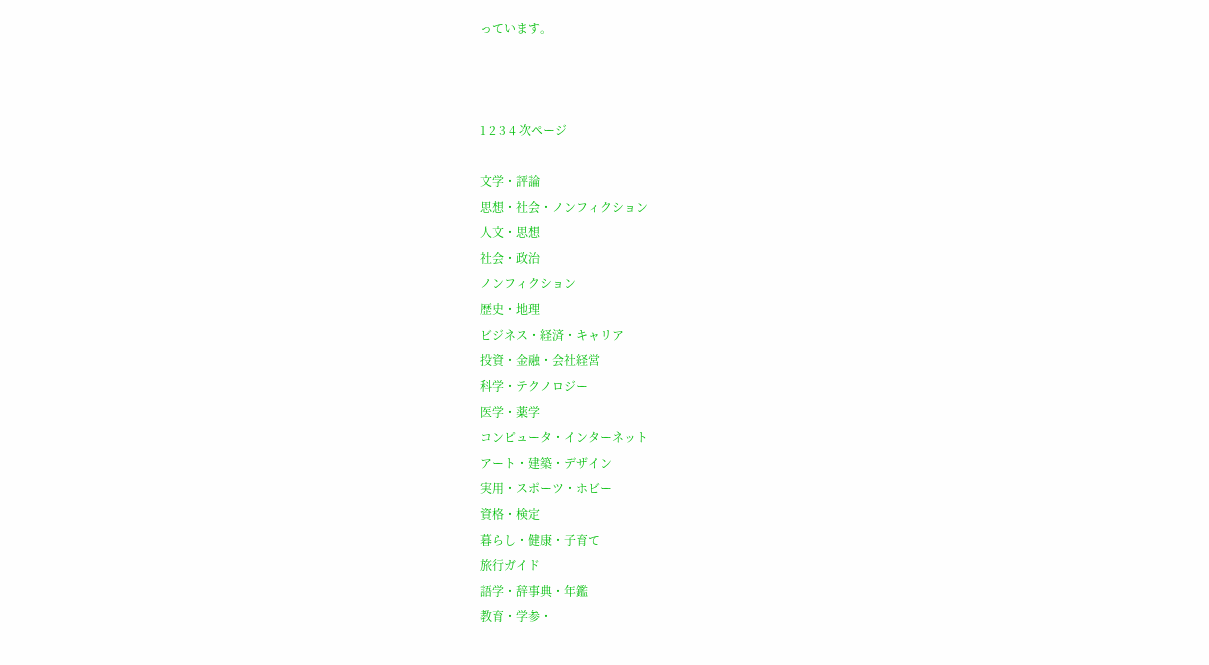っています。



1 2 3 4 次ページ

文学・評論
思想・社会・ノンフィクション
人文・思想
社会・政治
ノンフィクション
歴史・地理
ビジネス・経済・キャリア
投資・金融・会社経営
科学・テクノロジー
医学・薬学
コンピュータ・インターネット
アート・建築・デザイン
実用・スポーツ・ホビー
資格・検定
暮らし・健康・子育て
旅行ガイド
語学・辞事典・年鑑
教育・学参・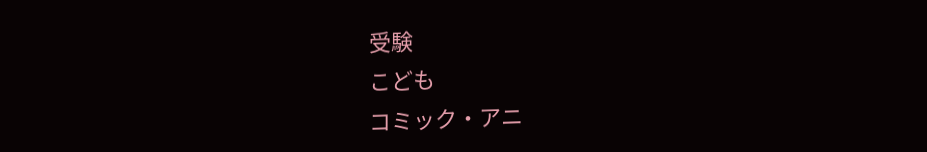受験
こども
コミック・アニ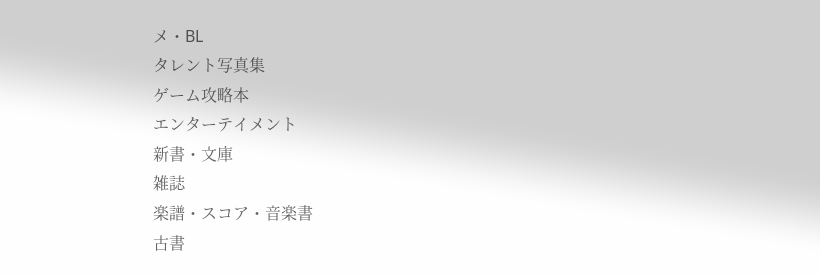メ・BL
タレント写真集
ゲーム攻略本
エンターテイメント
新書・文庫
雑誌
楽譜・スコア・音楽書
古書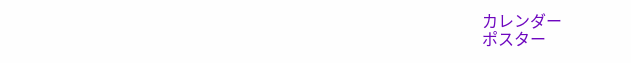カレンダー
ポスター